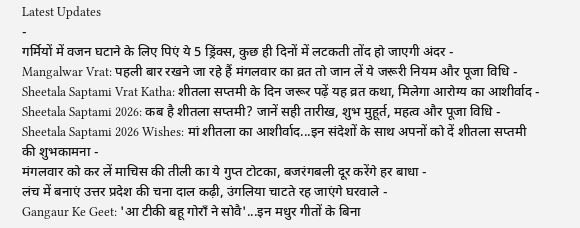Latest Updates
-
गर्मियों में वजन घटाने के लिए पिएं ये 5 ड्रिंक्स, कुछ ही दिनों में लटकती तोंद हो जाएगी अंदर -
Mangalwar Vrat: पहली बार रखने जा रहे हैं मंगलवार का व्रत तो जान लें ये जरूरी नियम और पूजा विधि -
Sheetala Saptami Vrat Katha: शीतला सप्तमी के दिन जरूर पढ़ें यह व्रत कथा, मिलेगा आरोग्य का आशीर्वाद -
Sheetala Saptami 2026: कब है शीतला सप्तमी? जानें सही तारीख, शुभ मुहूर्त, महत्व और पूजा विधि -
Sheetala Saptami 2026 Wishes: मां शीतला का आशीर्वाद...इन संदेशों के साथ अपनों को दें शीतला सप्तमी की शुभकामना -
मंगलवार को कर लें माचिस की तीली का ये गुप्त टोटका, बजरंगबली दूर करेंगे हर बाधा -
लंच में बनाएं उत्तर प्रदेश की चना दाल कढ़ी, उंगलिया चाटते रह जाएंगे घरवाले -
Gangaur Ke Geet: 'आ टीकी बहू गोराँ ने सोवै'...इन मधुर गीतों के बिना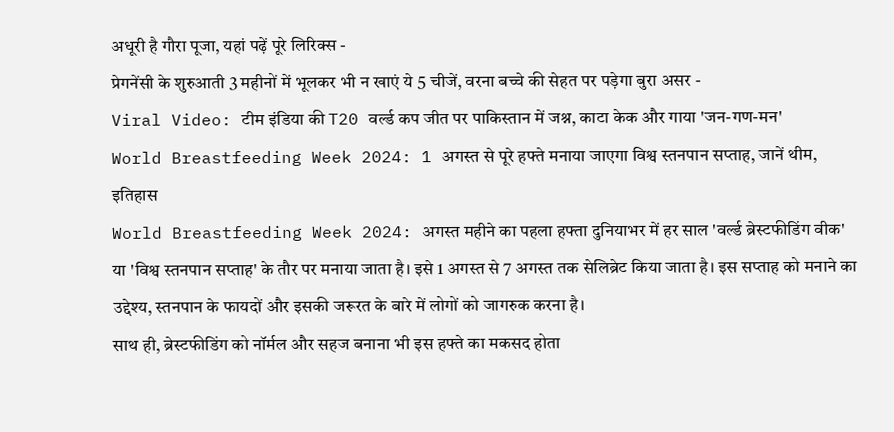अधूरी है गौरा पूजा, यहां पढ़ें पूरे लिरिक्स -
प्रेगनेंसी के शुरुआती 3 महीनों में भूलकर भी न खाएं ये 5 चीजें, वरना बच्चे की सेहत पर पड़ेगा बुरा असर -
Viral Video: टीम इंडिया की T20 वर्ल्ड कप जीत पर पाकिस्तान में जश्न, काटा केक और गाया 'जन-गण-मन'
World Breastfeeding Week 2024: 1 अगस्त से पूरे हफ्ते मनाया जाएगा विश्व स्तनपान सप्ताह, जानें थीम, इतिहास
World Breastfeeding Week 2024: अगस्त महीने का पहला हफ्ता दुनियाभर में हर साल 'वर्ल्ड ब्रेस्टफीडिंग वीक' या 'विश्व स्तनपान सप्ताह' के तौर पर मनाया जाता है। इसे 1 अगस्त से 7 अगस्त तक सेलिब्रेट किया जाता है। इस सप्ताह को मनाने का उद्देश्य, स्तनपान के फायदों और इसकी जरूरत के बारे में लोगों को जागरुक करना है।
साथ ही, ब्रेस्टफीडिंग को नॉर्मल और सहज बनाना भी इस हफ्ते का मकसद होता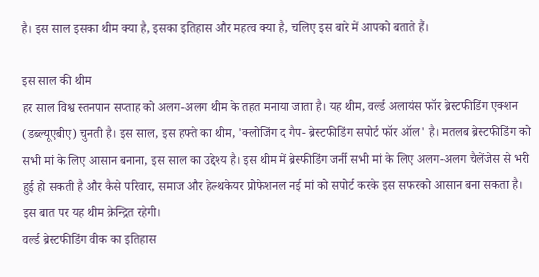है। इस साल इसका थीम क्या है, इसका इतिहास और महत्व क्या है, चलिए इस बारे में आपको बताते हैं।

इस साल की थीम
हर साल विश्व स्तनपान सप्ताह को अलग-अलग थीम के तहत मनाया जाता है। यह थीम, वर्ल्ड अलायंस फॉर ब्रेस्टफीडिंग एक्शन (डब्ल्यूएबीए) चुनती है। इस साल, इस हफ्ते का थीम, 'क्लोजिंग द गैप- ब्रेस्टफीडिंग सपोर्ट फॉर ऑल' है। मतलब ब्रेस्टफीडिंग को सभी मां के लिए आसान बनाना, इस साल का उद्देश्य है। इस थीम में ब्रेस्फीडिंग जर्नी सभी मां के लिए अलग-अलग चैलेंजेस से भरी हुई हो सकती है और कैसे परिवार, समाज और हेल्थकेयर प्रोफेशनल नई मां को सपोर्ट करके इस सफरको आसान बना सकता है। इस बात पर यह थीम क्रेन्द्रित रहेगी।
वर्ल्ड ब्रेस्टफीडिंग वीक का इतिहास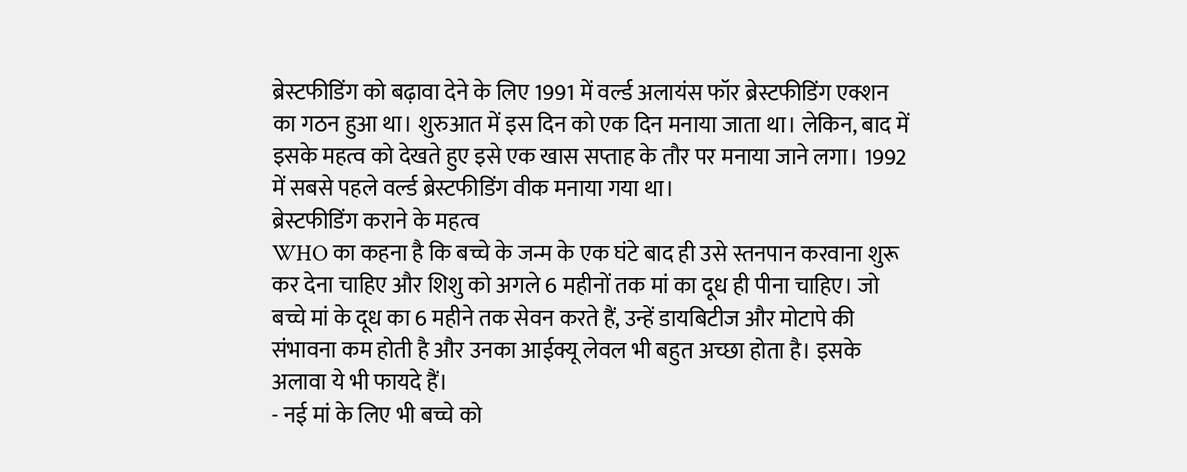ब्रेस्टफीडिंग को बढ़ावा देने के लिए 1991 में वर्ल्ड अलायंस फॉर ब्रेस्टफीडिंग एक्शन का गठन हुआ था। शुरुआत में इस दिन को एक दिन मनाया जाता था। लेकिन, बाद में इसके महत्व को देखते हुए इसे एक खास सप्ताह के तौर पर मनाया जाने लगा। 1992 में सबसे पहले वर्ल्ड ब्रेस्टफीडिंग वीक मनाया गया था।
ब्रेस्टफीडिंग कराने के महत्व
WHO का कहना है कि बच्चे के जन्म के एक घंटे बाद ही उसे स्तनपान करवाना शुरू कर देना चाहिए और शिशु को अगले 6 महीनों तक मां का दूध ही पीना चाहिए। जो बच्चे मां के दूध का 6 महीने तक सेवन करते हैं, उन्हें डायबिटीज और मोटापे की संभावना कम होती है और उनका आईक्यू लेवल भी बहुत अच्छा होता है। इसके अलावा ये भी फायदे हैं।
- नई मां के लिए भी बच्चे को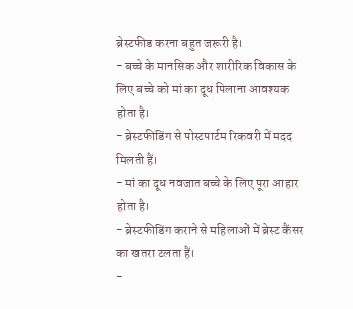ब्रेस्टफीड करना बहुत जरूरी है।
- बच्चे के मानसिक और शारीरिक विकास के लिए बच्चे को मां का दूध पिलाना आवश्यक होता है।
- ब्रेस्टफीडिंग से पोस्टपार्टम रिकवरी में मदद मिलती हैं।
- मां का दूध नवजात बच्चे के लिए पूरा आहार होता है।
- ब्रेस्टफीडिंग कराने से महिलाओं में ब्रेस्ट कैंसर का खतरा टलता हैं।
-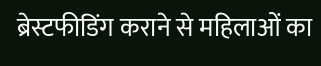ब्रेस्टफीडिंग कराने से महिलाओं का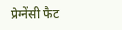प्रेग्नेंसी फैट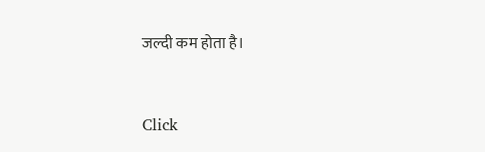जल्दी कम होता है।



Click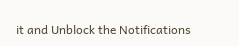it and Unblock the Notifications